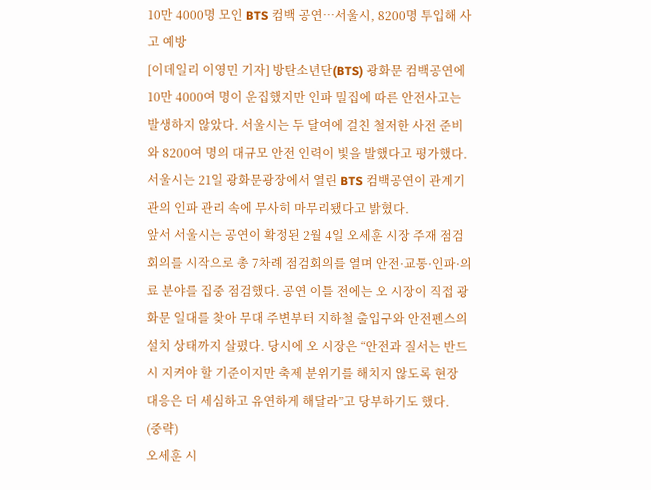10만 4000명 모인 BTS 컴백 공연…서울시, 8200명 투입해 사고 예방
[이데일리 이영민 기자] 방탄소년단(BTS) 광화문 컴백공연에 10만 4000여 명이 운집했지만 인파 밀집에 따른 안전사고는 발생하지 않았다. 서울시는 두 달여에 걸친 철저한 사전 준비와 8200여 명의 대규모 안전 인력이 빛을 발했다고 평가했다.
서울시는 21일 광화문광장에서 열린 BTS 컴백공연이 관계기관의 인파 관리 속에 무사히 마무리됐다고 밝혔다.
앞서 서울시는 공연이 확정된 2월 4일 오세훈 시장 주재 점검회의를 시작으로 총 7차례 점검회의를 열며 안전·교통·인파·의료 분야를 집중 점검했다. 공연 이틀 전에는 오 시장이 직접 광화문 일대를 찾아 무대 주변부터 지하철 출입구와 안전펜스의 설치 상태까지 살폈다. 당시에 오 시장은 “안전과 질서는 반드시 지켜야 할 기준이지만 축제 분위기를 해치지 않도록 현장 대응은 더 세심하고 유연하게 해달라”고 당부하기도 했다.
(중략)
오세훈 시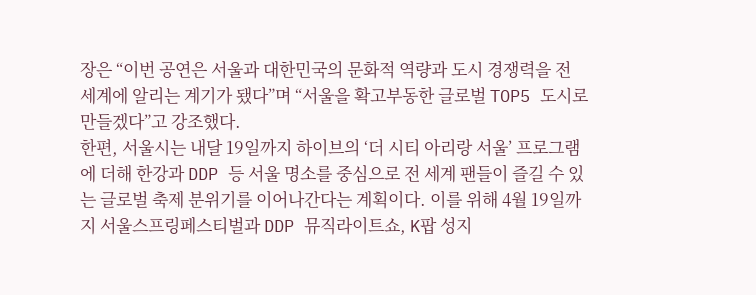장은 “이번 공연은 서울과 대한민국의 문화적 역량과 도시 경쟁력을 전 세계에 알리는 계기가 됐다”며 “서울을 확고부동한 글로벌 TOP5 도시로 만들겠다”고 강조했다.
한편, 서울시는 내달 19일까지 하이브의 ‘더 시티 아리랑 서울’ 프로그램에 더해 한강과 DDP 등 서울 명소를 중심으로 전 세계 팬들이 즐길 수 있는 글로벌 축제 분위기를 이어나간다는 계획이다. 이를 위해 4월 19일까지 서울스프링페스티벌과 DDP 뮤직라이트쇼, K팝 성지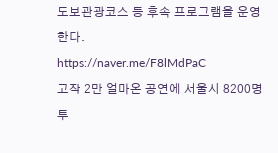도보관광코스 등 후속 프로그램을 운영한다.
https://naver.me/F8lMdPaC
고작 2만 얼마온 공연에 서울시 8200명 투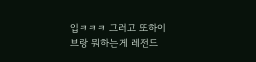입ㅋㅋㅋ 그러고 또하이브랑 뭐하는게 레전드